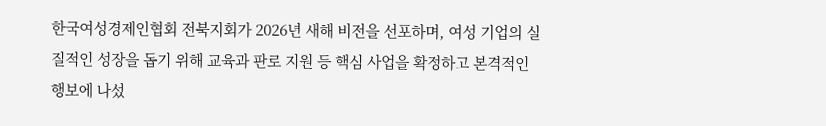한국여성경제인협회 전북지회가 2026년 새해 비전을 선포하며, 여성 기업의 실질적인 성장을 돕기 위해 교육과 판로 지원 등 핵심 사업을 확정하고 본격적인 행보에 나섰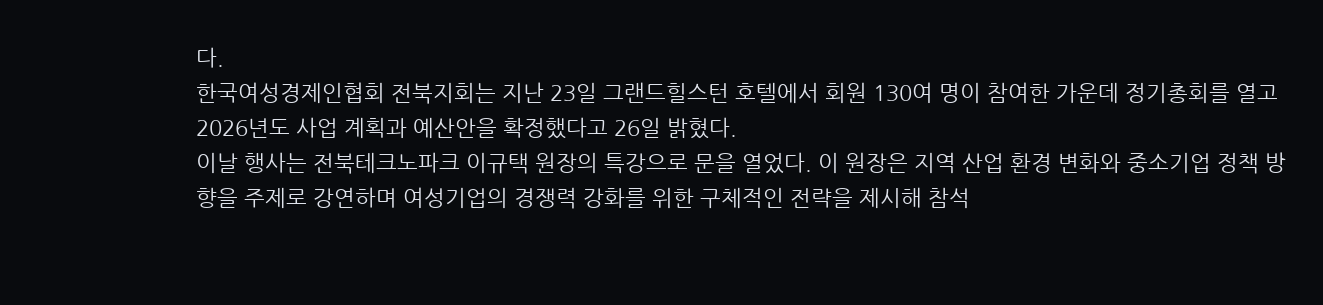다.
한국여성경제인협회 전북지회는 지난 23일 그랜드힐스턴 호텔에서 회원 130여 명이 참여한 가운데 정기총회를 열고 2026년도 사업 계획과 예산안을 확정했다고 26일 밝혔다.
이날 행사는 전북테크노파크 이규택 원장의 특강으로 문을 열었다. 이 원장은 지역 산업 환경 변화와 중소기업 정책 방향을 주제로 강연하며 여성기업의 경쟁력 강화를 위한 구체적인 전략을 제시해 참석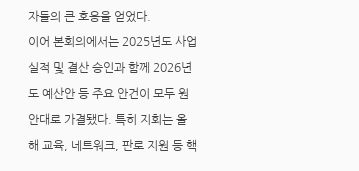자들의 큰 호응을 얻었다.
이어 본회의에서는 2025년도 사업 실적 및 결산 승인과 함께 2026년도 예산안 등 주요 안건이 모두 원안대로 가결됐다. 특히 지회는 올해 교육, 네트워크, 판로 지원 등 핵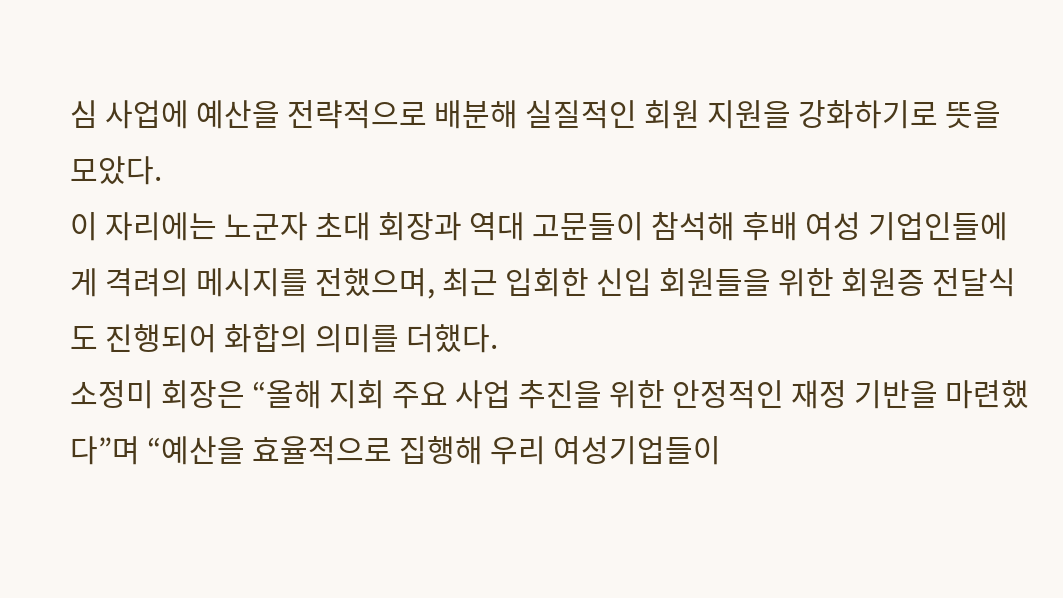심 사업에 예산을 전략적으로 배분해 실질적인 회원 지원을 강화하기로 뜻을 모았다.
이 자리에는 노군자 초대 회장과 역대 고문들이 참석해 후배 여성 기업인들에게 격려의 메시지를 전했으며, 최근 입회한 신입 회원들을 위한 회원증 전달식도 진행되어 화합의 의미를 더했다.
소정미 회장은 “올해 지회 주요 사업 추진을 위한 안정적인 재정 기반을 마련했다”며 “예산을 효율적으로 집행해 우리 여성기업들이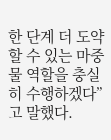한 단계 더 도약할 수 있는 마중물 역할을 충실히 수행하겠다”고 말했다.